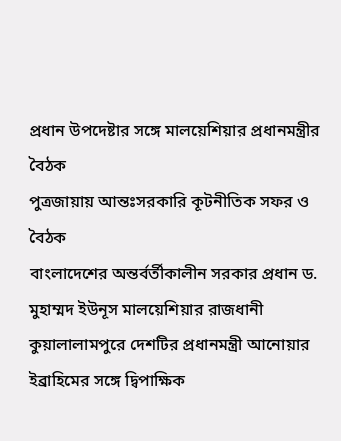প্রধান উপদেষ্টার সঙ্গে মালয়েশিয়ার প্রধানমন্ত্রীর বৈঠক
পুত্রজায়ায় আন্তঃসরকারি কূটনীতিক সফর ও বৈঠক
বাংলাদেশের অন্তর্বর্তীকালীন সরকার প্রধান ড. মুহাম্মদ ইউনূস মালয়েশিয়ার রাজধানী কুয়ালালামপুরে দেশটির প্রধানমন্ত্রী আনোয়ার ইব্রাহিমের সঙ্গে দ্বিপাক্ষিক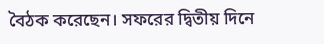বৈঠক করেছেন। সফরের দ্বিতীয় দিনে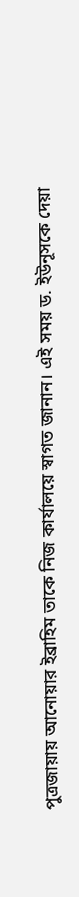পুত্রজায়ায় আনোয়ার ইব্রাহিম তাকে নিজ কার্যালয়ে স্বাগত জানান। এই সময় ড. ইউনূসকে দেয়া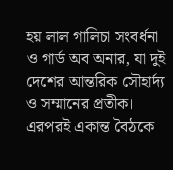হয় লাল গালিচা সংবর্ধনা ও গার্ড অব অনার, যা দুই দেশের আন্তরিক সৌহার্দ্য ও সম্মানের প্রতীক। এরপরই একান্ত বৈঠকে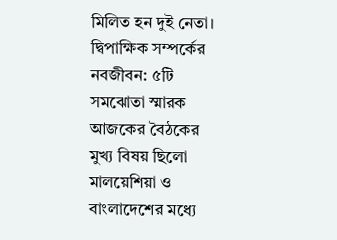মিলিত হন দুই নেতা।
দ্বিপাক্ষিক সম্পর্কের নবজীবন: ৫টি সমঝোতা স্মারক
আজকের বৈঠকের মুখ্য বিষয় ছিলো মালয়েশিয়া ও বাংলাদেশের মধ্যে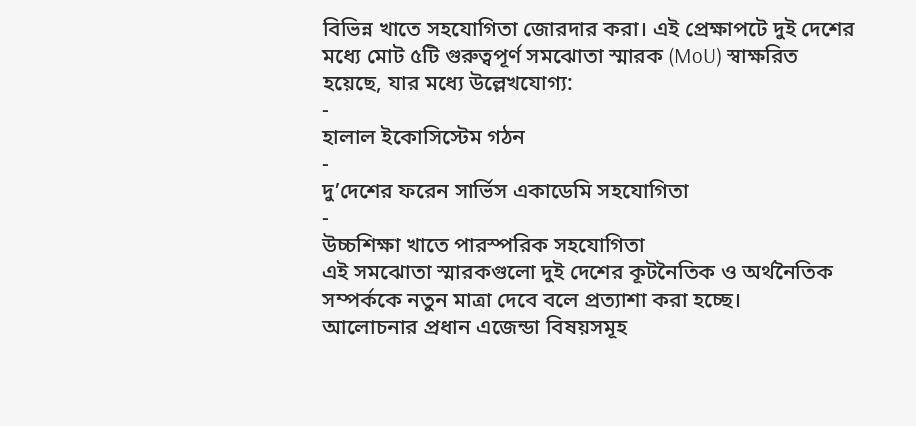বিভিন্ন খাতে সহযোগিতা জোরদার করা। এই প্রেক্ষাপটে দুই দেশের মধ্যে মোট ৫টি গুরুত্বপূর্ণ সমঝোতা স্মারক (MoU) স্বাক্ষরিত হয়েছে, যার মধ্যে উল্লেখযোগ্য:
-
হালাল ইকোসিস্টেম গঠন
-
দু’দেশের ফরেন সার্ভিস একাডেমি সহযোগিতা
-
উচ্চশিক্ষা খাতে পারস্পরিক সহযোগিতা
এই সমঝোতা স্মারকগুলো দুই দেশের কূটনৈতিক ও অর্থনৈতিক সম্পর্ককে নতুন মাত্রা দেবে বলে প্রত্যাশা করা হচ্ছে।
আলোচনার প্রধান এজেন্ডা বিষয়সমূহ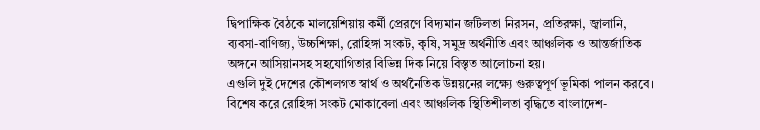দ্বিপাক্ষিক বৈঠকে মালয়েশিয়ায় কর্মী প্রেরণে বিদ্যমান জটিলতা নিরসন, প্রতিরক্ষা, জ্বালানি, ব্যবসা-বাণিজ্য, উচ্চশিক্ষা, রোহিঙ্গা সংকট, কৃষি, সমুদ্র অর্থনীতি এবং আঞ্চলিক ও আন্তর্জাতিক অঙ্গনে আসিয়ানসহ সহযোগিতার বিভিন্ন দিক নিয়ে বিস্তৃত আলোচনা হয়।
এগুলি দুই দেশের কৌশলগত স্বার্থ ও অর্থনৈতিক উন্নয়নের লক্ষ্যে গুরুত্বপূর্ণ ভূমিকা পালন করবে। বিশেষ করে রোহিঙ্গা সংকট মোকাবেলা এবং আঞ্চলিক স্থিতিশীলতা বৃদ্ধিতে বাংলাদেশ-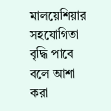মালয়েশিয়ার সহযোগিতা বৃদ্ধি পাবে বলে আশা করা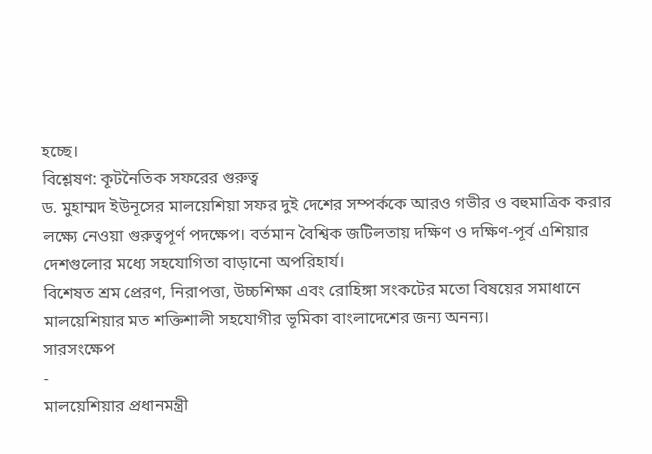হচ্ছে।
বিশ্লেষণ: কূটনৈতিক সফরের গুরুত্ব
ড. মুহাম্মদ ইউনূসের মালয়েশিয়া সফর দুই দেশের সম্পর্ককে আরও গভীর ও বহুমাত্রিক করার লক্ষ্যে নেওয়া গুরুত্বপূর্ণ পদক্ষেপ। বর্তমান বৈশ্বিক জটিলতায় দক্ষিণ ও দক্ষিণ-পূর্ব এশিয়ার দেশগুলোর মধ্যে সহযোগিতা বাড়ানো অপরিহার্য।
বিশেষত শ্রম প্রেরণ, নিরাপত্তা, উচ্চশিক্ষা এবং রোহিঙ্গা সংকটের মতো বিষয়ের সমাধানে মালয়েশিয়ার মত শক্তিশালী সহযোগীর ভূমিকা বাংলাদেশের জন্য অনন্য।
সারসংক্ষেপ
-
মালয়েশিয়ার প্রধানমন্ত্রী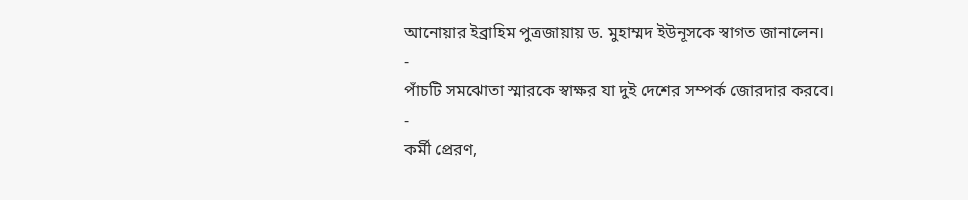আনোয়ার ইব্রাহিম পুত্রজায়ায় ড. মুহাম্মদ ইউনূসকে স্বাগত জানালেন।
-
পাঁচটি সমঝোতা স্মারকে স্বাক্ষর যা দুই দেশের সম্পর্ক জোরদার করবে।
-
কর্মী প্রেরণ,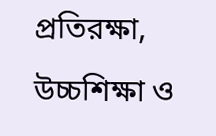প্রতিরক্ষা, উচ্চশিক্ষা ও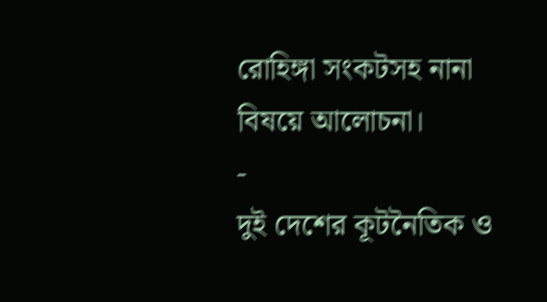রোহিঙ্গা সংকটসহ নানা বিষয়ে আলোচনা।
-
দুই দেশের কূটনৈতিক ও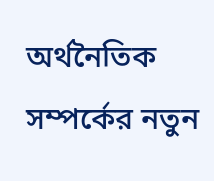অর্থনৈতিক সম্পর্কের নতুন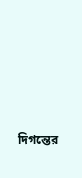দিগন্তের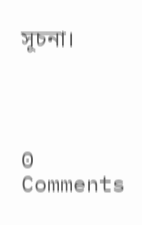সূচনা।




0 Comments